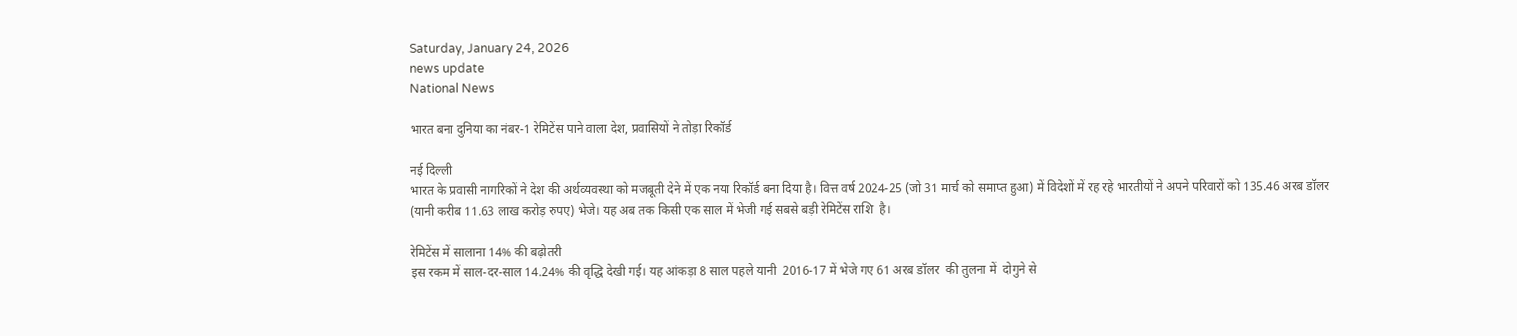Saturday, January 24, 2026
news update
National News

भारत बना दुनिया का नंबर-1 रेमिटेंस पाने वाला देश, प्रवासियों ने तोड़ा रिकॉर्ड

नई दिल्ली
भारत के प्रवासी नागरिकों ने देश की अर्थव्यवस्था को मजबूती देने में एक नया रिकॉर्ड बना दिया है। वित्त वर्ष 2024-25 (जो 31 मार्च को समाप्त हुआ) में विदेशों में रह रहे भारतीयों ने अपने परिवारों को 135.46 अरब डॉलर (यानी करीब 11.63 लाख करोड़ रुपए) भेजे। यह अब तक किसी एक साल में भेजी गई सबसे बड़ी रेमिटेंस राशि  है।

रेमिटेंस में सालाना 14% की बढ़ोतरी
इस रकम में साल-दर-साल 14.24% की वृद्धि देखी गई। यह आंकड़ा 8 साल पहले यानी  2016-17 में भेजे गए 61 अरब डॉलर  की तुलना में  दोगुने से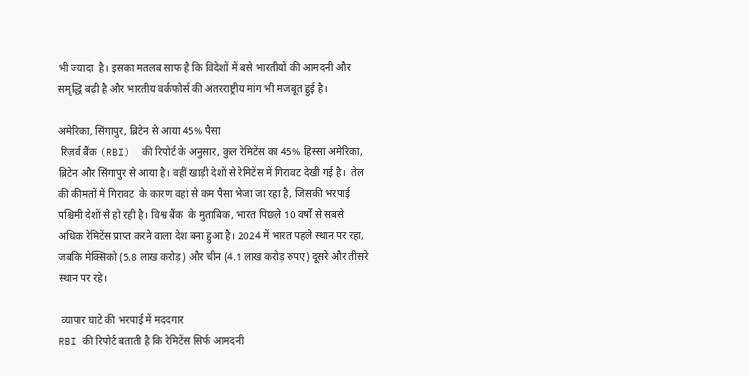भी ज्यादा  है। इसका मतलब साफ है कि विदेशों में बसे भारतीयों की आमदनी और समृद्धि बढ़ी है और भारतीय वर्कफोर्स की अंतरराष्ट्रीय मांग भी मजबूत हुई है।

अमेरिका, सिंगापुर, ब्रिटेन से आया 45% पैसा
 रिज़र्व बैंक (RBI)  की रिपोर्ट के अनुसार, कुल रेमिटेंस का 45% हिस्सा अमेरिका, ब्रिटेन और सिंगापुर से आया है। वहीं खाड़ी देशों से रेमिटेंस में गिरावट देखी गई है।  तेल की कीमतों में गिरावट  के कारण वहां से कम पैसा भेजा जा रहा है, जिसकी भरपाई पश्चिमी देशों से हो रही है। विश्व बैंक  के मुताबिक, भारत पिछले 10 वर्षों से सबसे अधिक रेमिटेंस प्राप्त करने वाला देश बना हुआ है। 2024 में भारत पहले स्थान पर रहा, जबकि मेक्सिको (5.8 लाख करोड़) और चीन (4.1 लाख करोड़ रुपए) दूसरे और तीसरे स्थान पर रहे।

 व्यापार घाटे की भरपाई में मददगार
RBI की रिपोर्ट बताती है कि रेमिटेंस सिर्फ आमदनी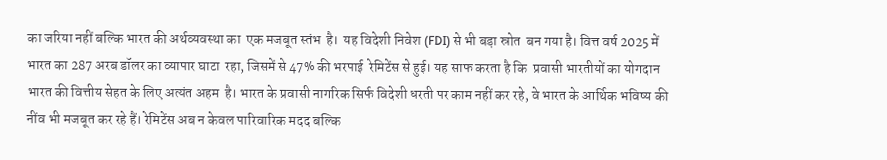का जरिया नहीं बल्कि भारत की अर्थव्यवस्था का  एक मजबूत स्तंभ  है।  यह विदेशी निवेश (FDI) से भी बड़ा स्रोत  बन गया है। वित्त वर्ष 2025 में भारत का 287 अरब डॉलर का व्यापार घाटा  रहा, जिसमें से 47% की भरपाई  रेमिटेंस से हुई। यह साफ करता है कि  प्रवासी भारतीयों का योगदान भारत की वित्तीय सेहत के लिए अत्यंत अहम  है। भारत के प्रवासी नागरिक सिर्फ विदेशी धरती पर काम नहीं कर रहे, वे भारत के आर्थिक भविष्य की नींव भी मजबूत कर रहे हैं। रेमिटेंस अब न केवल पारिवारिक मदद बल्कि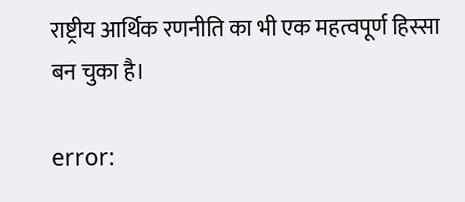राष्ट्रीय आर्थिक रणनीति का भी एक महत्वपूर्ण हिस्सा बन चुका है।

error: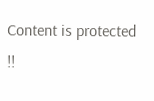Content is protected !!